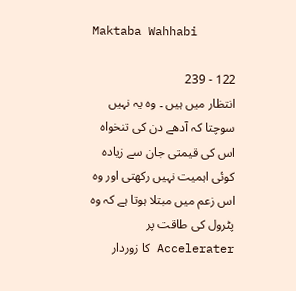Maktaba Wahhabi

122 - 239
انتظار میں ہیں ۔ وہ یہ نہیں سوچتا کہ آدھے دن کی تنخواہ اس کی قیمتی جان سے زیادہ کوئی اہمیت نہیں رکھتی اور وہ اس زعم میں مبتلا ہوتا ہے کہ وہ پٹرول کی طاقت پر Accelerater کا زوردار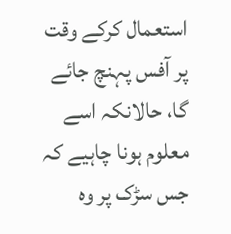استعمال کرکے وقت پر آفس پہنچ جائے گا، حالانکہ اسے معلوم ہونا چاہیے کہ جس سڑک پر وہ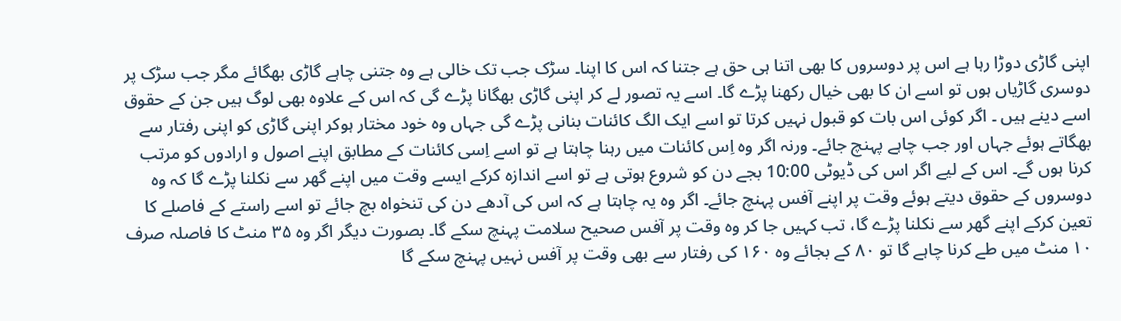اپنی گاڑی دوڑا رہا ہے اس پر دوسروں کا بھی اتنا ہی حق ہے جتنا کہ اس کا اپنا۔ سڑک جب تک خالی ہے وہ جتنی چاہے گاڑی بھگائے مگر جب سڑک پر دوسری گاڑیاں ہوں تو اسے ان کا بھی خیال رکھنا پڑے گا۔ اسے یہ تصور لے کر اپنی گاڑی بھگانا پڑے گی کہ اس کے علاوہ بھی لوگ ہیں جن کے حقوق اسے دینے ہیں ۔ اگر کوئی اس بات کو قبول نہیں کرتا تو اسے ایک الگ کائنات بنانی پڑے گی جہاں وہ خود مختار ہوکر اپنی گاڑی کو اپنی رفتار سے بھگاتے ہوئے جہاں اور جب چاہے پہنچ جائے۔ ورنہ اگر وہ اِس کائنات میں رہنا چاہتا ہے تو اسے اِسی کائنات کے مطابق اپنے اصول و ارادوں کو مرتب کرنا ہوں گے۔ اس کے لیے اگر اس کی ڈیوٹی 10:00 بجے دن کو شروع ہوتی ہے تو اسے اندازہ کرکے ایسے وقت میں اپنے گھر سے نکلنا پڑے گا کہ وہ دوسروں کے حقوق دیتے ہوئے وقت پر اپنے آفس پہنچ جائے۔ اگر وہ یہ چاہتا ہے کہ اس کی آدھے دن کی تنخواہ بچ جائے تو اسے راستے کے فاصلے کا تعین کرکے اپنے گھر سے نکلنا پڑے گا، تب کہیں جا کر وہ وقت پر آفس صحیح سلامت پہنچ سکے گا۔ بصورت دیگر اگر وہ ۳۵ منٹ کا فاصلہ صرف ۱۰ منٹ میں طے کرنا چاہے گا تو ۸۰ کے بجائے وہ ۱۶۰ کی رفتار سے بھی وقت پر آفس نہیں پہنچ سکے گا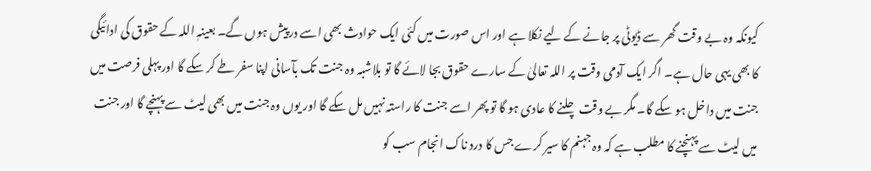کیونکہ وہ بے وقت گھر سے ڈیوٹی پر جانے کے لیے نکلا ہے اور اس صورت میں کئی ایک حوادث بھی اسے درپیش ہوں گے۔ بعینہٖ اللہ کے حقوق کی ادائیگی کا بھی یہی حال ہے۔ اگر ایک آدمی وقت پر اللہ تعالیٰ کے سارے حقوق بجا لائے گا تو بلاشبہ وہ جنت تک بآسانی اپنا سفر طے کر سکے گا اور پہلی فرصت میں جنت میں داخل ہو سکے گا۔ مگر بے وقت چلنے کا عادی ہو گا تو پھر اسے جنت کا راستہ نہیں مل سکے گا اور یوں وہ جنت میں بھی لیٹ سے پہنچے گا اور جنت میں لیٹ سے پہنچنے کا مطلب ہے کہ وہ جہنم کا سیر کرے جس کا درد ناک انجام سب کو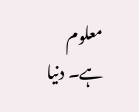معلوم ہے۔ دنیا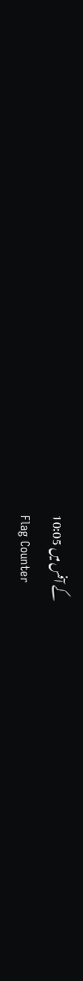کے آفس میں 10:05
Flag Counter